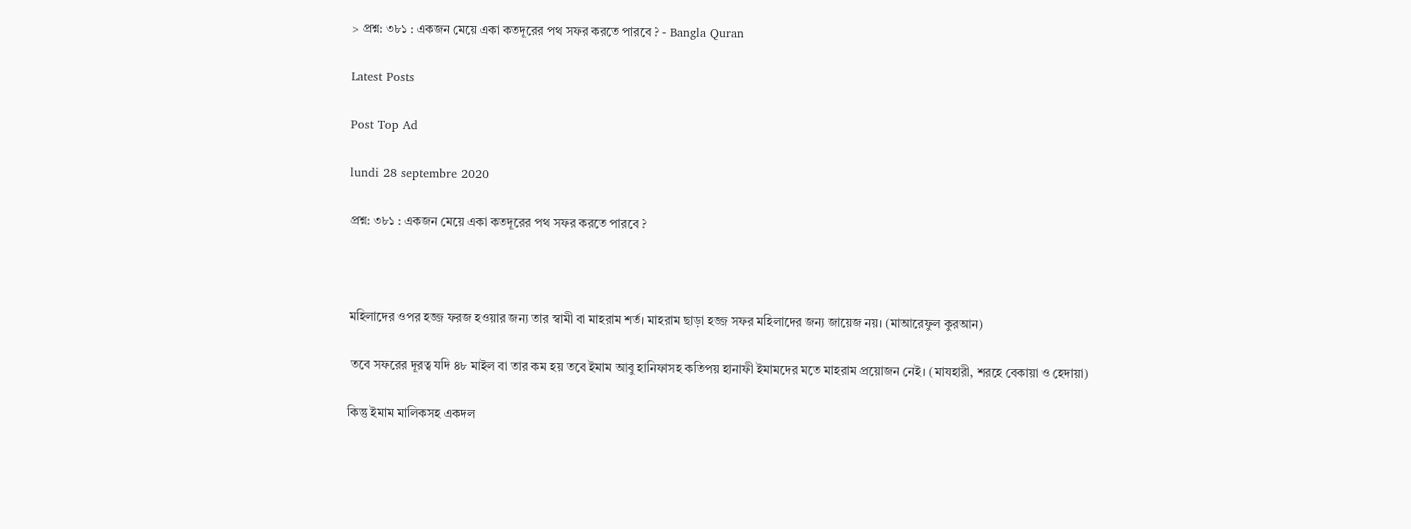> প্রশ্ন: ৩৮১ : একজন মেয়ে একা কতদূরের পথ সফর করতে পারবে ? - Bangla Quran

Latest Posts

Post Top Ad

lundi 28 septembre 2020

প্রশ্ন: ৩৮১ : একজন মেয়ে একা কতদূরের পথ সফর করতে পারবে ?



মহিলাদের ওপর হজ্জ ফরজ হওয়ার জন্য তার স্বামী বা মাহরাম শর্ত। মাহরাম ছাড়া হজ্জ সফর মহিলাদের জন্য জায়েজ নয়। (মাআরেফুল কুরআন)

 তবে সফরের দূরত্ব যদি ৪৮ মাইল বা তার কম হয় তবে ইমাম আবু হানিফাসহ কতিপয় হানাফী ইমামদের মতে মাহরাম প্রয়োজন নেই। (মাযহারী, শরহে বেকায়া ও হেদায়া)

কিন্তু ইমাম মালিকসহ একদল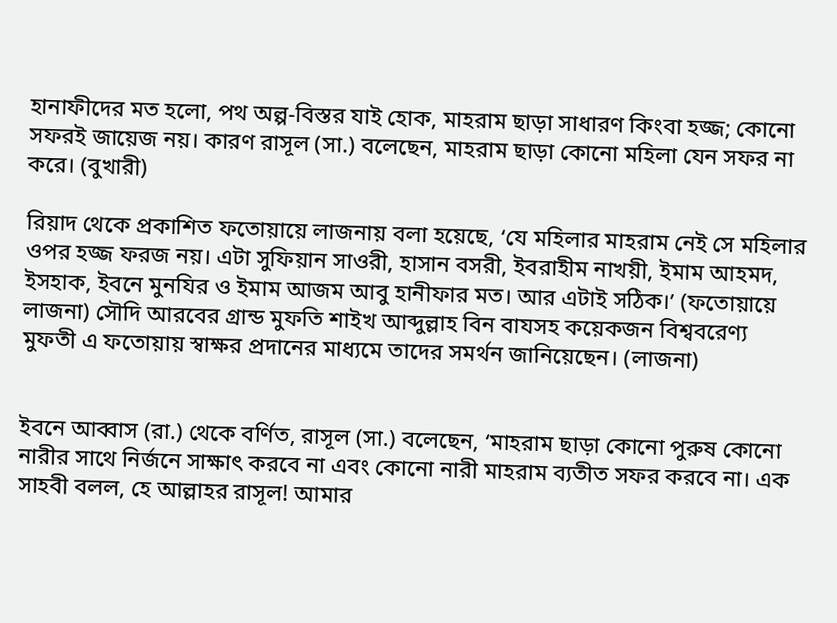হানাফীদের মত হলো, পথ অল্প-বিস্তর যাই হোক, মাহরাম ছাড়া সাধারণ কিংবা হজ্জ; কোনো সফরই জায়েজ নয়। কারণ রাসূল (সা.) বলেছেন, মাহরাম ছাড়া কোনো মহিলা যেন সফর না করে। (বুখারী)

রিয়াদ থেকে প্রকাশিত ফতোয়ায়ে লাজনায় বলা হয়েছে, ‘যে মহিলার মাহরাম নেই সে মহিলার ওপর হজ্জ ফরজ নয়। এটা সুফিয়ান সাওরী, হাসান বসরী, ইবরাহীম নাখয়ী, ইমাম আহমদ, ইসহাক, ইবনে মুনযির ও ইমাম আজম আবু হানীফার মত। আর এটাই সঠিক।’ (ফতোয়ায়ে লাজনা) সৌদি আরবের গ্রান্ড মুফতি শাইখ আব্দুল্লাহ বিন বাযসহ কয়েকজন বিশ্ববরেণ্য মুফতী এ ফতোয়ায় স্বাক্ষর প্রদানের মাধ্যমে তাদের সমর্থন জানিয়েছেন। (লাজনা)


ইবনে আব্বাস (রা.) থেকে বর্ণিত, রাসূল (সা.) বলেছেন, ‘মাহরাম ছাড়া কোনো পুরুষ কোনো নারীর সাথে নির্জনে সাক্ষাৎ করবে না এবং কোনো নারী মাহরাম ব্যতীত সফর করবে না। এক সাহবী বলল, হে আল্লাহর রাসূল! আমার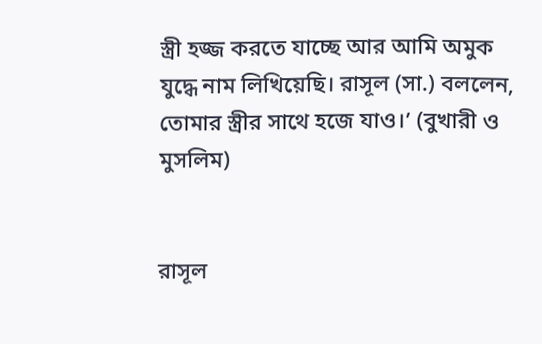স্ত্রী হজ্জ করতে যাচ্ছে আর আমি অমুক যুদ্ধে নাম লিখিয়েছি। রাসূল (সা.) বললেন, তোমার স্ত্রীর সাথে হজে যাও।’ (বুখারী ও মুসলিম)


রাসূল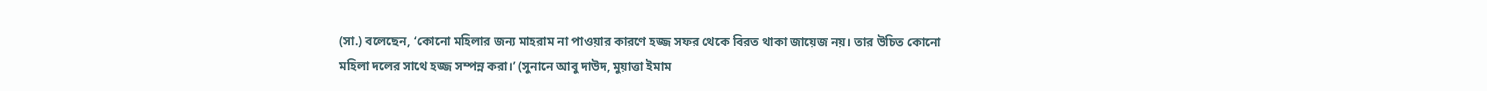(সা.) বলেছেন, ‘কোনো মহিলার জন্য মাহরাম না পাওয়ার কারণে হজ্জ সফর থেকে বিরত থাকা জায়েজ নয়। তার উচিত কোনো মহিলা দলের সাথে হজ্জ সম্পন্ন করা।’ (সুনানে আবু দাউদ, মুয়াত্তা ইমাম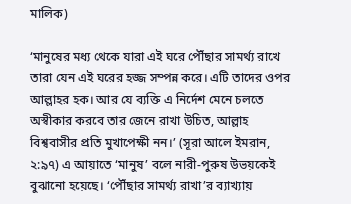মালিক)

‘মানুষের মধ্য থেকে যারা এই ঘরে পৌঁছার সামর্থ্য রাখে তারা যেন এই ঘরের হজ্জ সম্পন্ন করে। এটি তাদের ওপর আল্লাহর হক। আর যে ব্যক্তি এ নির্দেশ মেনে চলতে অস্বীকার করবে তার জেনে রাখা উচিত, আল্লাহ বিশ্ববাসীর প্রতি মুখাপেক্ষী নন।’ (সূরা আলে ইমরান, ২:৯৭) এ আয়াতে ‘মানুষ’ বলে নারী-পুরুষ উভয়কেই বুঝানো হয়েছে। ‘পৌঁছার সামর্থ্য রাখা’র ব্যাখ্যায়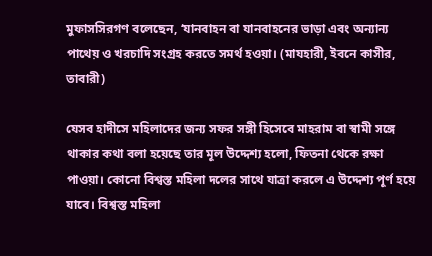মুফাসসিরগণ বলেছেন, ‘যানবাহন বা যানবাহনের ভাড়া এবং অন্যান্য পাথেয় ও খরচাদি সংগ্রহ করতে সমর্থ হওয়া। (মাযহারী, ইবনে কাসীর, তাবারী)

যেসব হাদীসে মহিলাদের জন্য সফর সঙ্গী হিসেবে মাহরাম বা স্বামী সঙ্গে থাকার কথা বলা হয়েছে তার মূল উদ্দেশ্য হলো, ফিতনা থেকে রক্ষা পাওয়া। কোনো বিশ্বস্ত মহিলা দলের সাথে যাত্রা করলে এ উদ্দেশ্য পূর্ণ হয়ে যাবে। বিশ্বস্ত মহিলা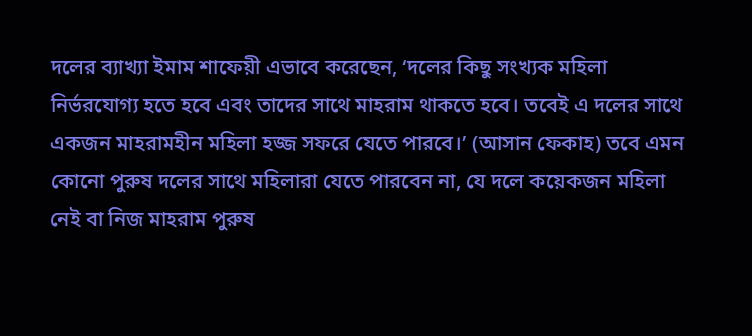দলের ব্যাখ্যা ইমাম শাফেয়ী এভাবে করেছেন, ‘দলের কিছু সংখ্যক মহিলা নির্ভরযোগ্য হতে হবে এবং তাদের সাথে মাহরাম থাকতে হবে। তবেই এ দলের সাথে একজন মাহরামহীন মহিলা হজ্জ সফরে যেতে পারবে।’ (আসান ফেকাহ) তবে এমন কোনো পুরুষ দলের সাথে মহিলারা যেতে পারবেন না, যে দলে কয়েকজন মহিলা নেই বা নিজ মাহরাম পুরুষ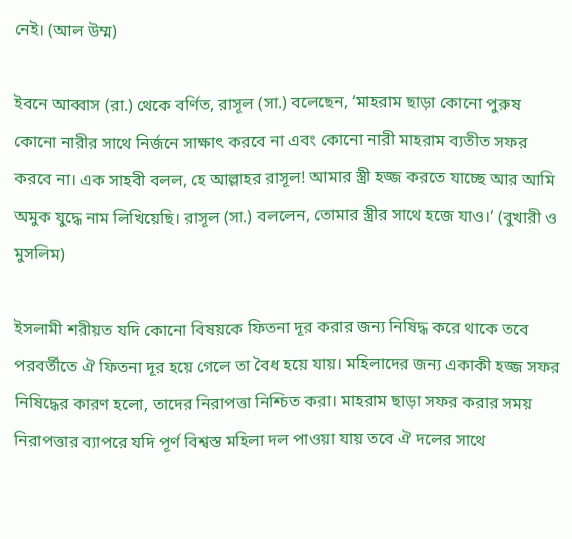নেই। (আল উম্ম)

ইবনে আব্বাস (রা.) থেকে বর্ণিত, রাসূল (সা.) বলেছেন, ‘মাহরাম ছাড়া কোনো পুরুষ কোনো নারীর সাথে নির্জনে সাক্ষাৎ করবে না এবং কোনো নারী মাহরাম ব্যতীত সফর করবে না। এক সাহবী বলল, হে আল্লাহর রাসূল! আমার স্ত্রী হজ্জ করতে যাচ্ছে আর আমি অমুক যুদ্ধে নাম লিখিয়েছি। রাসূল (সা.) বললেন, তোমার স্ত্রীর সাথে হজে যাও।’ (বুখারী ও মুসলিম)

ইসলামী শরীয়ত যদি কোনো বিষয়কে ফিতনা দূর করার জন্য নিষিদ্ধ করে থাকে তবে পরবর্তীতে ঐ ফিতনা দূর হয়ে গেলে তা বৈধ হয়ে যায়। মহিলাদের জন্য একাকী হজ্জ সফর নিষিদ্ধের কারণ হলো, তাদের নিরাপত্তা নিশ্চিত করা। মাহরাম ছাড়া সফর করার সময় নিরাপত্তার ব্যাপরে যদি পূর্ণ বিশ্বস্ত মহিলা দল পাওয়া যায় তবে ঐ দলের সাথে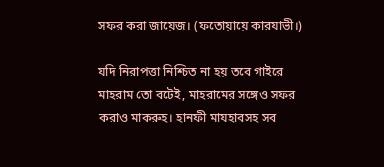সফর করা জায়েজ। (ফতোয়ায়ে কারযাভী।)

যদি নিরাপত্তা নিশ্চিত না হয় তবে গাইরে মাহরাম তো বটেই, মাহরামের সঙ্গেও সফর করাও মাকরুহ। হানফী মাযহাবসহ সব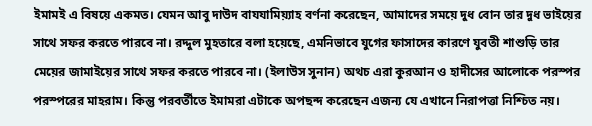ইমামই এ বিষয়ে একমত। যেমন আবু দাউদ বাযযামিয়্যাহ বর্ণনা করেছেন, আমাদের সময়ে দুধ বোন তার দুধ ভাইয়ের সাথে সফর করতে পারবে না। রদ্দুল মুহতারে বলা হয়েছে, এমনিভাবে যুগের ফাসাদের কারণে যুবতী শাশুড়ি তার মেয়ের জামাইয়ের সাথে সফর করতে পারবে না। (ইলাউস সুনান) অথচ এরা কুরআন ও হাদীসের আলোকে পরস্পর পরস্পরের মাহরাম। কিন্তু পরবর্তীতে ইমামরা এটাকে অপছন্দ করেছেন এজন্য যে এখানে নিরাপত্তা নিশ্চিত নয়।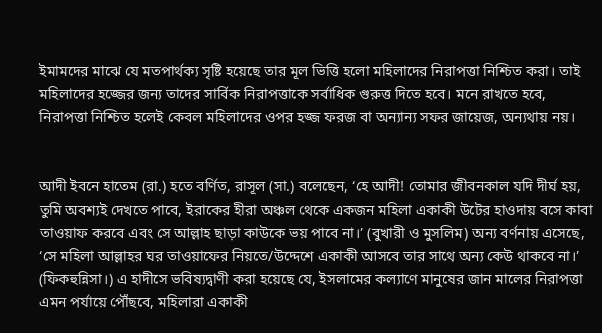ইমামদের মাঝে যে মতপার্থক্য সৃষ্টি হয়েছে তার মূল ভিত্তি হলো মহিলাদের নিরাপত্তা নিশ্চিত করা। তাই মহিলাদের হজ্জের জন্য তাদের সার্বিক নিরাপত্তাকে সর্বাধিক গুরুত্ত দিতে হবে। মনে রাখতে হবে, নিরাপত্তা নিশ্চিত হলেই কেবল মহিলাদের ওপর হজ্জ ফরজ বা অন্যান্য সফর জায়েজ, অন্যথায় নয়।


আদী ইবনে হাতেম (রা.) হতে বর্ণিত, রাসূল (সা.) বলেছেন, ‘হে আদী! তোমার জীবনকাল যদি দীর্ঘ হয়, তুমি অবশ্যই দেখতে পাবে, ইরাকের হীরা অঞ্চল থেকে একজন মহিলা একাকী উটের হাওদায় বসে কাবা তাওয়াফ করবে এবং সে আল্লাহ ছাড়া কাউকে ভয় পাবে না।’ (বুখারী ও মুসলিম) অন্য বর্ণনায় এসেছে, ‘সে মহিলা আল্লাহর ঘর তাওয়াফের নিয়তে/উদ্দেশে একাকী আসবে তার সাথে অন্য কেউ থাকবে না।’ (ফিকহুন্নিসা।) এ হাদীসে ভবিষ্যদ্বাণী করা হয়েছে যে, ইসলামের কল্যাণে মানুষের জান মালের নিরাপত্তা এমন পর্যায়ে পৌঁছবে, মহিলারা একাকী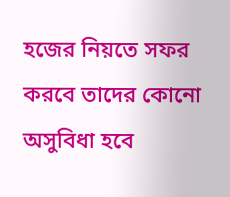হজের নিয়তে সফর করবে তাদের কোনো অসুবিধা হবে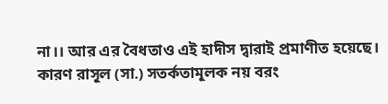না।। আর এর বৈধতাও এই হাদীস দ্বারাই প্রমাণীত হয়েছে। কারণ রাসূল (সা.) সতর্কতামূলক নয় বরং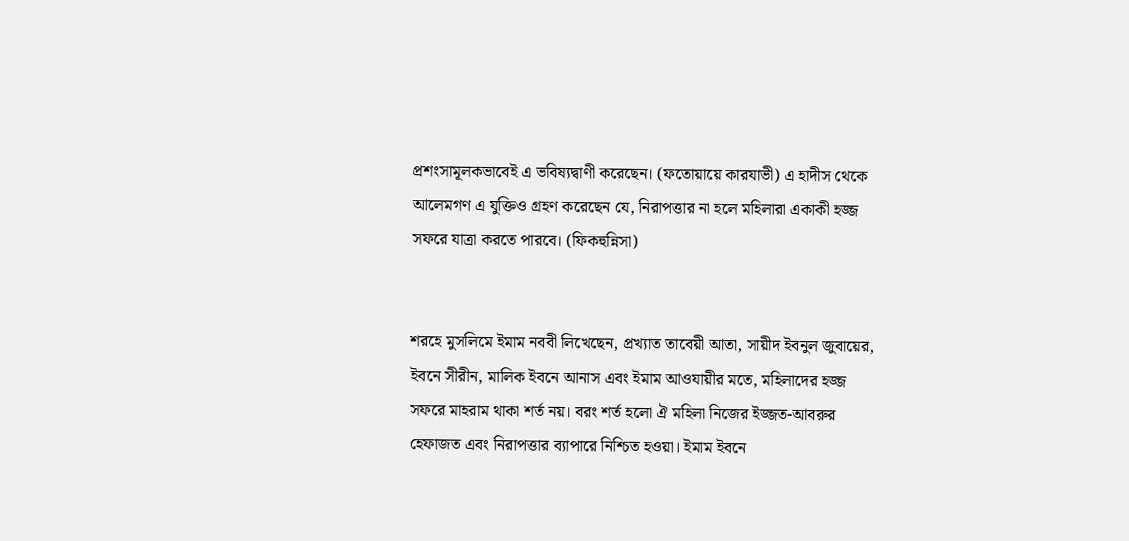প্রশংসামূলকভাবেই এ ভবিষ্যদ্বাণী করেছেন। (ফতোয়ায়ে কারযাভী) এ হাদীস থেকে আলেমগণ এ যুক্তিও গ্রহণ করেছেন যে, নিরাপত্তার না হলে মহিলারা একাকী হজ্জ সফরে যাত্রা করতে পারবে। (ফিকহুন্নিসা)


শরহে মুসলিমে ইমাম নববী লিখেছেন, প্রখ্যাত তাবেয়ী আতা, সায়ীদ ইবনুল জুবায়ের, ইবনে সীরীন, মালিক ইবনে আনাস এবং ইমাম আওযায়ীর মতে, মহিলাদের হজ্জ সফরে মাহরাম থাকা শর্ত নয়। বরং শর্ত হলো ঐ মহিলা নিজের ইজ্জত-আবরুর হেফাজত এবং নিরাপত্তার ব্যাপারে নিশ্চিত হওয়া। ইমাম ইবনে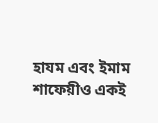হাযম এবং ইমাম শাফেয়ীও একই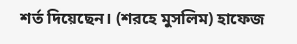শর্ত দিয়েছেন। (শরহে মুসলিম) হাফেজ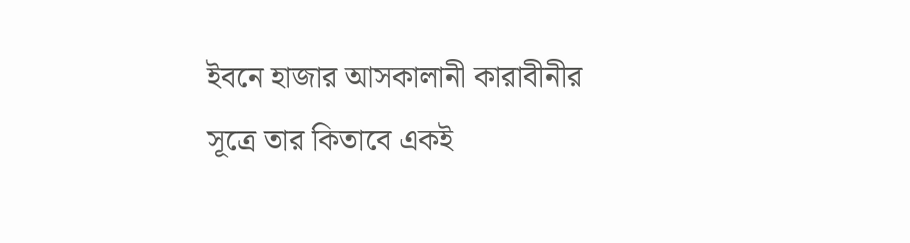ইবনে হাজার আসকালানী কারাবীনীর সূত্রে তার কিতাবে একই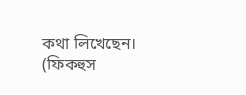কথা লিখেছেন। (ফিকহুস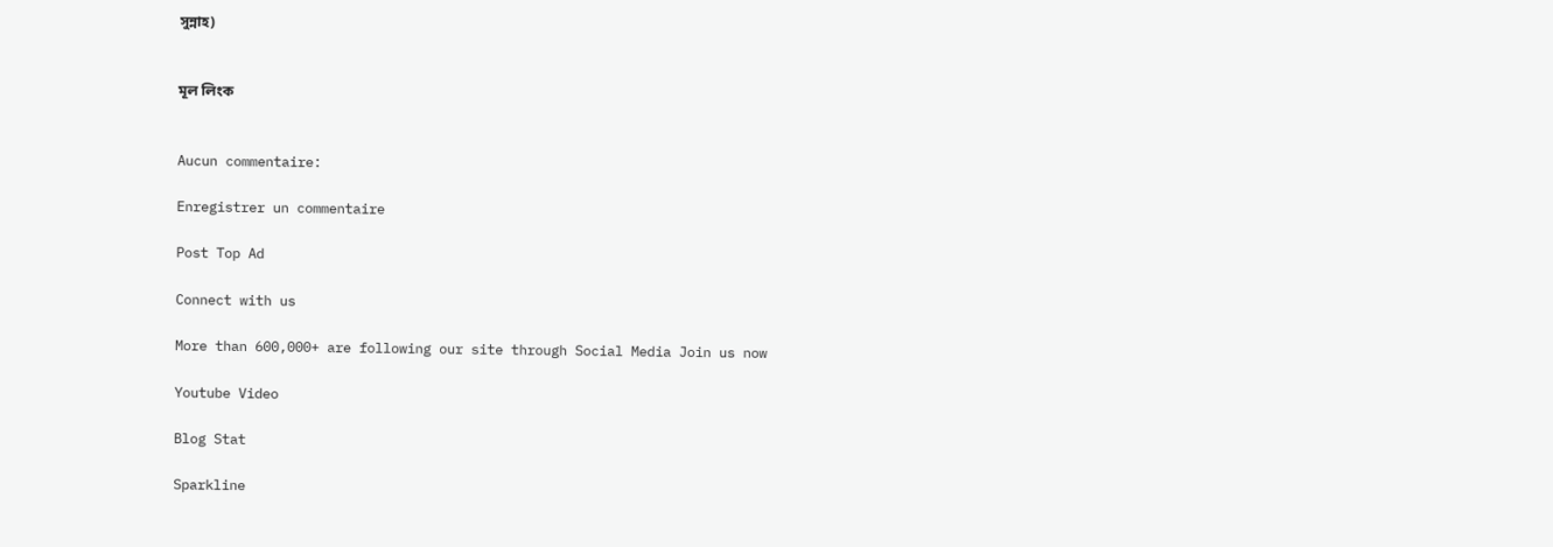সুন্নাহ)


মূল লিংক


Aucun commentaire:

Enregistrer un commentaire

Post Top Ad

Connect with us

More than 600,000+ are following our site through Social Media Join us now

Youtube Video

Blog Stat

Sparkline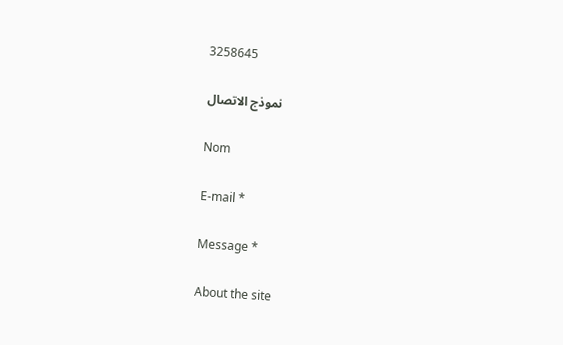3258645

نموذج الاتصال

Nom

E-mail *

Message *

About the site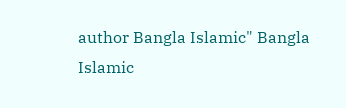author Bangla Islamic" Bangla Islamic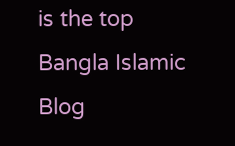is the top Bangla Islamic Blog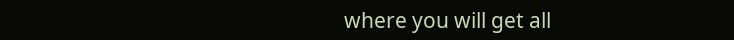where you will get all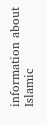information about Islamic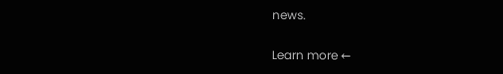news.

Learn more ←